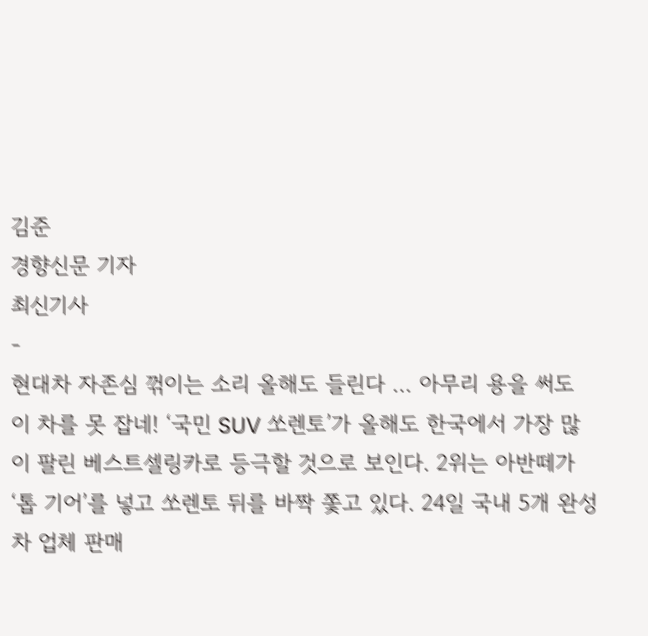김준
경향신문 기자
최신기사
-
현대차 자존심 꺾이는 소리 올해도 들린다 … 아무리 용을 써도 이 차를 못 잡네! ‘국민 SUV 쏘렌토’가 올해도 한국에서 가장 많이 팔린 베스트셀링카로 등극할 것으로 보인다. 2위는 아반떼가 ‘톱 기어’를 넣고 쏘렌토 뒤를 바짝 쫓고 있다. 24일 국내 5개 완성차 업체 판매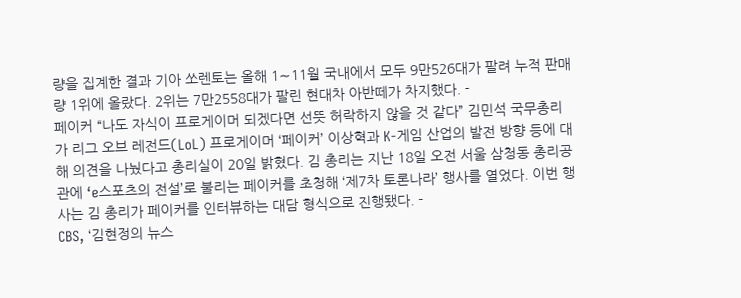량을 집계한 결과 기아 쏘렌토는 올해 1∼11월 국내에서 모두 9만526대가 팔려 누적 판매량 1위에 올랐다. 2위는 7만2558대가 팔린 현대차 아반떼가 차지했다. -
페이커 “나도 자식이 프로게이머 되겠다면 선뜻 허락하지 않을 것 같다” 김민석 국무총리가 리그 오브 레전드(LoL) 프로게이머 ‘페이커’ 이상혁과 K-게임 산업의 발전 방향 등에 대해 의견을 나눴다고 총리실이 20일 밝혔다. 김 총리는 지난 18일 오전 서울 삼청동 총리공관에 ‘e스포츠의 전설’로 불리는 페이커를 초청해 ‘제7차 토론나라’ 행사를 열었다. 이번 행사는 김 총리가 페이커를 인터뷰하는 대담 형식으로 진행됐다. -
CBS, ‘김현정의 뉴스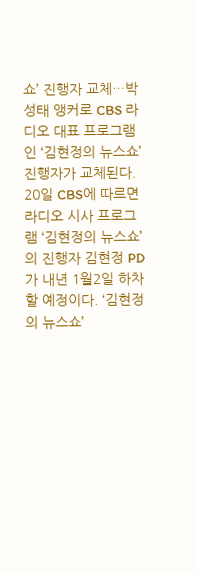쇼’ 진행자 교체…박성태 앵커로 CBS 라디오 대표 프로그램인 ‘김현정의 뉴스쇼’ 진행자가 교체된다. 20일 CBS에 따르면 라디오 시사 프로그램 ‘김현정의 뉴스쇼’의 진행자 김현정 PD가 내년 1월2일 하차할 예정이다. ‘김현정의 뉴스쇼’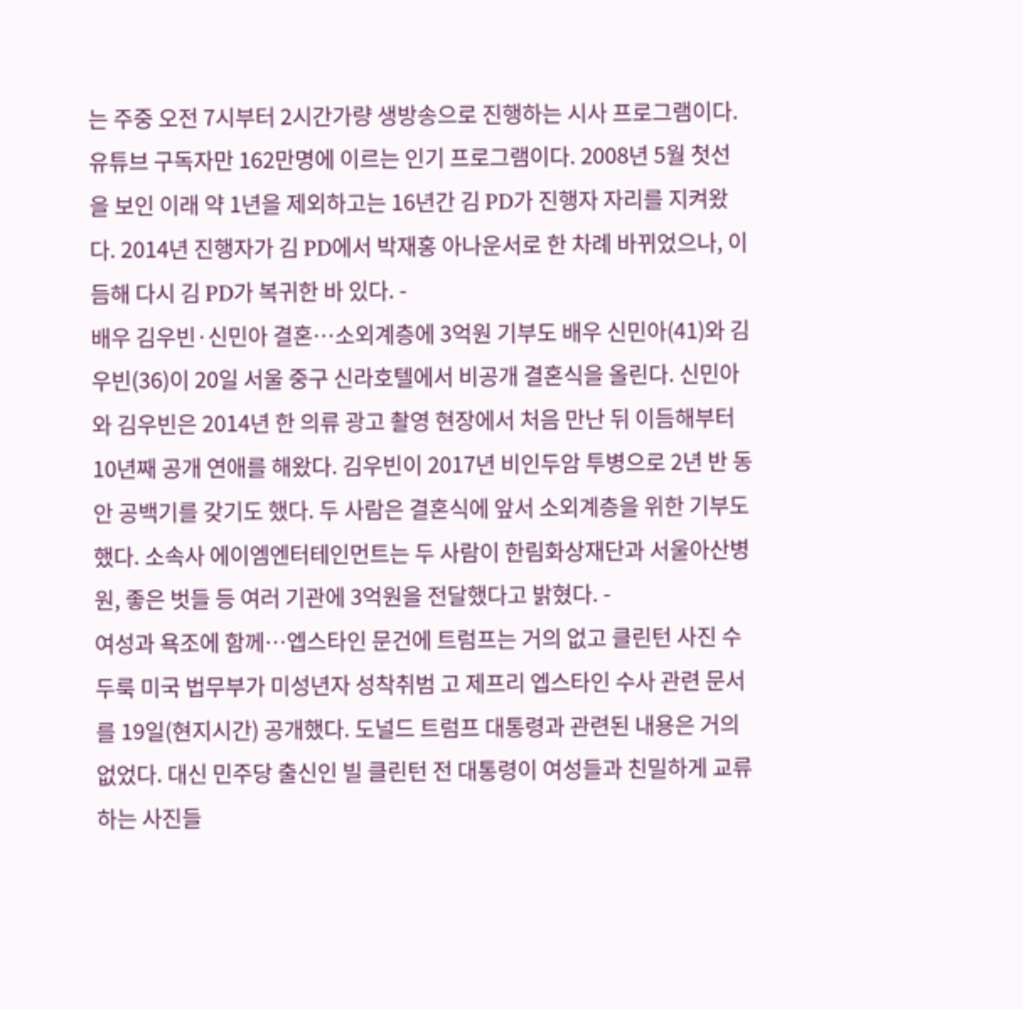는 주중 오전 7시부터 2시간가량 생방송으로 진행하는 시사 프로그램이다. 유튜브 구독자만 162만명에 이르는 인기 프로그램이다. 2008년 5월 첫선을 보인 이래 약 1년을 제외하고는 16년간 김 PD가 진행자 자리를 지켜왔다. 2014년 진행자가 김 PD에서 박재홍 아나운서로 한 차례 바뀌었으나, 이듬해 다시 김 PD가 복귀한 바 있다. -
배우 김우빈·신민아 결혼…소외계층에 3억원 기부도 배우 신민아(41)와 김우빈(36)이 20일 서울 중구 신라호텔에서 비공개 결혼식을 올린다. 신민아와 김우빈은 2014년 한 의류 광고 촬영 현장에서 처음 만난 뒤 이듬해부터 10년째 공개 연애를 해왔다. 김우빈이 2017년 비인두암 투병으로 2년 반 동안 공백기를 갖기도 했다. 두 사람은 결혼식에 앞서 소외계층을 위한 기부도 했다. 소속사 에이엠엔터테인먼트는 두 사람이 한림화상재단과 서울아산병원, 좋은 벗들 등 여러 기관에 3억원을 전달했다고 밝혔다. -
여성과 욕조에 함께…엡스타인 문건에 트럼프는 거의 없고 클린턴 사진 수두룩 미국 법무부가 미성년자 성착취범 고 제프리 엡스타인 수사 관련 문서를 19일(현지시간) 공개했다. 도널드 트럼프 대통령과 관련된 내용은 거의 없었다. 대신 민주당 출신인 빌 클린턴 전 대통령이 여성들과 친밀하게 교류하는 사진들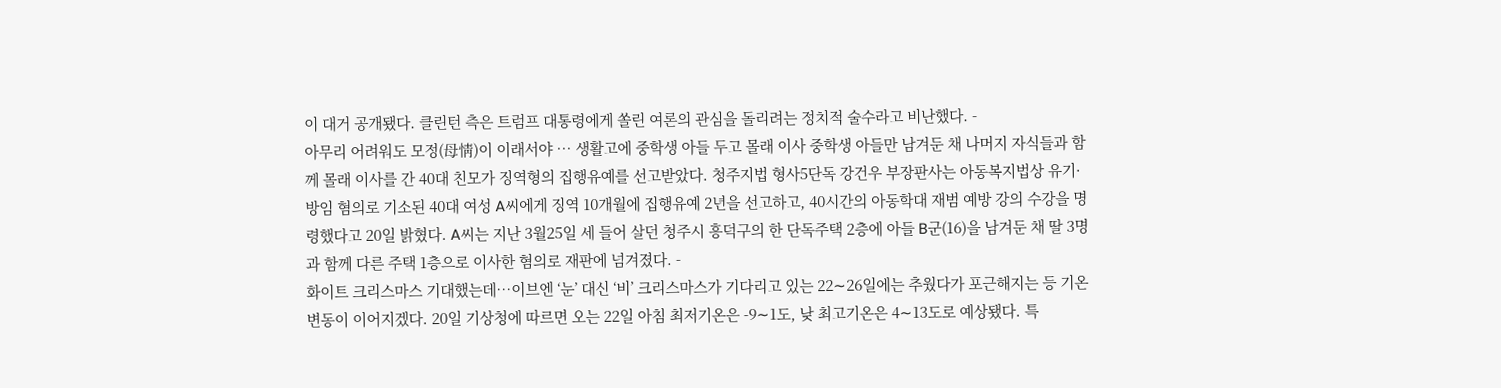이 대거 공개됐다. 클린턴 측은 트럼프 대통령에게 쏠린 여론의 관심을 돌리려는 정치적 술수라고 비난했다. -
아무리 어려워도 모정(母情)이 이래서야 … 생활고에 중학생 아들 두고 몰래 이사 중학생 아들만 남겨둔 채 나머지 자식들과 함께 몰래 이사를 간 40대 친모가 징역형의 집행유예를 선고받았다. 청주지법 형사5단독 강건우 부장판사는 아동복지법상 유기·방임 혐의로 기소된 40대 여성 A씨에게 징역 10개월에 집행유예 2년을 선고하고, 40시간의 아동학대 재범 예방 강의 수강을 명령했다고 20일 밝혔다. A씨는 지난 3월25일 세 들어 살던 청주시 흥덕구의 한 단독주택 2층에 아들 B군(16)을 남겨둔 채 딸 3명과 함께 다른 주택 1층으로 이사한 혐의로 재판에 넘겨졌다. -
화이트 크리스마스 기대했는데…이브엔 ‘눈’ 대신 ‘비’ 크리스마스가 기다리고 있는 22∼26일에는 추웠다가 포근해지는 등 기온 변동이 이어지겠다. 20일 기상청에 따르면 오는 22일 아침 최저기온은 -9∼1도, 낮 최고기온은 4∼13도로 예상됐다. 특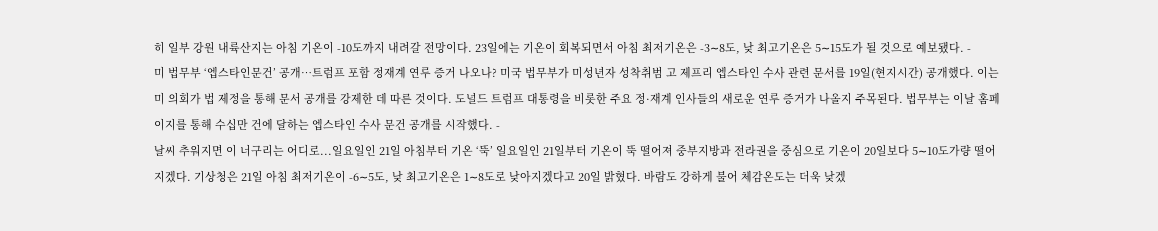히 일부 강원 내륙산지는 아침 기온이 -10도까지 내려갈 전망이다. 23일에는 기온이 회복되면서 아침 최저기온은 -3∼8도, 낮 최고기온은 5∼15도가 될 것으로 예보됐다. -
미 법무부 ‘엡스타인문건’ 공개…트럼프 포함 정재계 연루 증거 나오나? 미국 법무부가 미성년자 성착취범 고 제프리 엡스타인 수사 관련 문서를 19일(현지시간) 공개했다. 이는 미 의회가 법 제정을 통해 문서 공개를 강제한 데 따른 것이다. 도널드 트럼프 대통령을 비롯한 주요 정·재계 인사들의 새로운 연루 증거가 나올지 주목된다. 법무부는 이날 홈페이지를 통해 수십만 건에 달하는 엡스타인 수사 문건 공개를 시작했다. -
날씨 추워지면 이 너구리는 어디로...일요일인 21일 아침부터 기온 ‘뚝’ 일요일인 21일부터 기온이 뚝 떨어져 중부지방과 전라권을 중심으로 기온이 20일보다 5∼10도가량 떨어지겠다. 기상청은 21일 아침 최저기온이 -6∼5도, 낮 최고기온은 1∼8도로 낮아지겠다고 20일 밝혔다. 바람도 강하게 불어 체감온도는 더욱 낮겠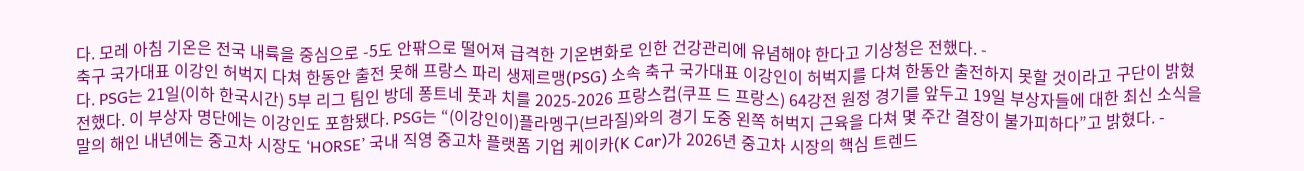다. 모레 아침 기온은 전국 내륙을 중심으로 -5도 안팎으로 떨어져 급격한 기온변화로 인한 건강관리에 유념해야 한다고 기상청은 전했다. -
축구 국가대표 이강인 허벅지 다쳐 한동안 출전 못해 프랑스 파리 생제르맹(PSG) 소속 축구 국가대표 이강인이 허벅지를 다쳐 한동안 출전하지 못할 것이라고 구단이 밝혔다. PSG는 21일(이하 한국시간) 5부 리그 팀인 방데 퐁트네 풋과 치를 2025-2026 프랑스컵(쿠프 드 프랑스) 64강전 원정 경기를 앞두고 19일 부상자들에 대한 최신 소식을 전했다. 이 부상자 명단에는 이강인도 포함됐다. PSG는 “(이강인이)플라멩구(브라질)와의 경기 도중 왼쪽 허벅지 근육을 다쳐 몇 주간 결장이 불가피하다”고 밝혔다. -
말의 해인 내년에는 중고차 시장도 ‘HORSE’ 국내 직영 중고차 플랫폼 기업 케이카(K Car)가 2026년 중고차 시장의 핵심 트렌드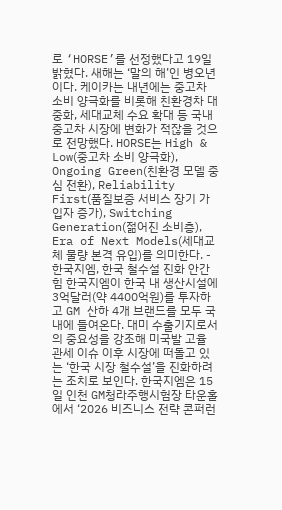로 ‘HORSE’를 선정했다고 19일 밝혔다. 새해는 ‘말의 해’인 병오년이다. 케이카는 내년에는 중고차 소비 양극화를 비롯해 친환경차 대중화, 세대교체 수요 확대 등 국내 중고차 시장에 변화가 적잖을 것으로 전망했다. HORSE는 High & Low(중고차 소비 양극화), Ongoing Green(친환경 모델 중심 전환), Reliability First(품질보증 서비스 장기 가입자 증가), Switching Generation(젊어진 소비층), Era of Next Models(세대교체 물량 본격 유입)를 의미한다. -
한국지엠, 한국 철수설 진화 안간힘 한국지엠이 한국 내 생산시설에 3억달러(약 4400억원)를 투자하고 GM 산하 4개 브랜드를 모두 국내에 들여온다. 대미 수출기지로서의 중요성을 강조해 미국발 고율 관세 이슈 이후 시장에 떠돌고 있는 ‘한국 시장 철수설’을 진화하려는 조치로 보인다. 한국지엠은 15일 인천 GM청라주행시험장 타운홀에서 ‘2026 비즈니스 전략 콘퍼런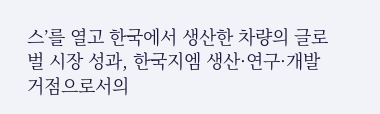스’를 열고 한국에서 생산한 차량의 글로벌 시장 성과, 한국지엠 생산·연구·개발 거점으로서의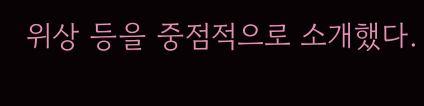위상 등을 중점적으로 소개했다.